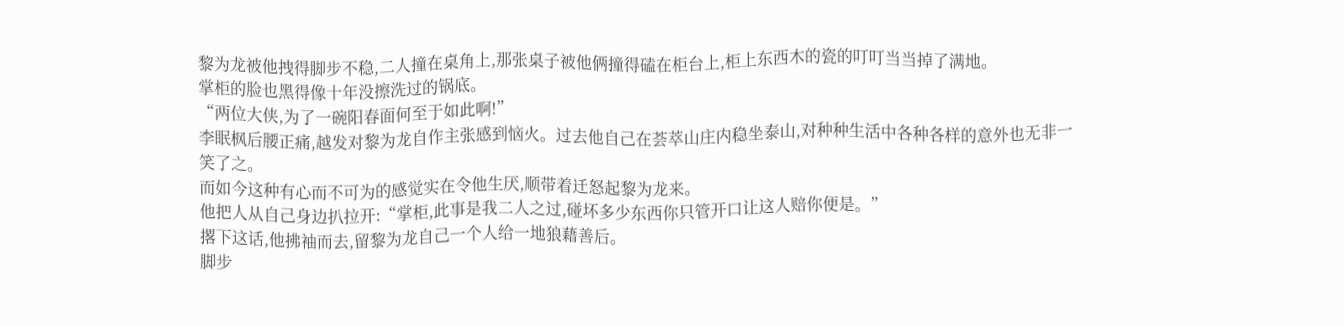黎为龙被他拽得脚步不稳,二人撞在桌角上,那张桌子被他俩撞得磕在柜台上,柜上东西木的瓷的叮叮当当掉了满地。
掌柜的脸也黑得像十年没擦洗过的锅底。
“两位大侠,为了一碗阳春面何至于如此啊!”
李眠枫后腰正痛,越发对黎为龙自作主张感到恼火。过去他自己在荟萃山庄内稳坐泰山,对种种生活中各种各样的意外也无非一笑了之。
而如今这种有心而不可为的感觉实在令他生厌,顺带着迁怒起黎为龙来。
他把人从自己身边扒拉开:“掌柜,此事是我二人之过,碰坏多少东西你只管开口让这人赔你便是。”
撂下这话,他拂袖而去,留黎为龙自己一个人给一地狼藉善后。
脚步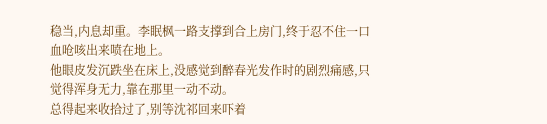稳当,内息却重。李眠枫一路支撑到合上房门,终于忍不住一口血呛咳出来喷在地上。
他眼皮发沉跌坐在床上,没感觉到醉春光发作时的剧烈痛感,只觉得浑身无力,靠在那里一动不动。
总得起来收拾过了,别等沈祁回来吓着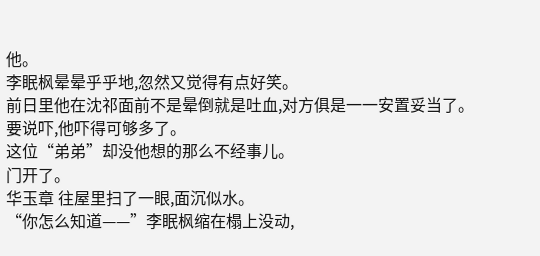他。
李眠枫晕晕乎乎地,忽然又觉得有点好笑。
前日里他在沈祁面前不是晕倒就是吐血,对方俱是一一安置妥当了。
要说吓,他吓得可够多了。
这位“弟弟”却没他想的那么不经事儿。
门开了。
华玉章 往屋里扫了一眼,面沉似水。
“你怎么知道——”李眠枫缩在榻上没动,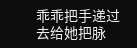乖乖把手递过去给她把脉